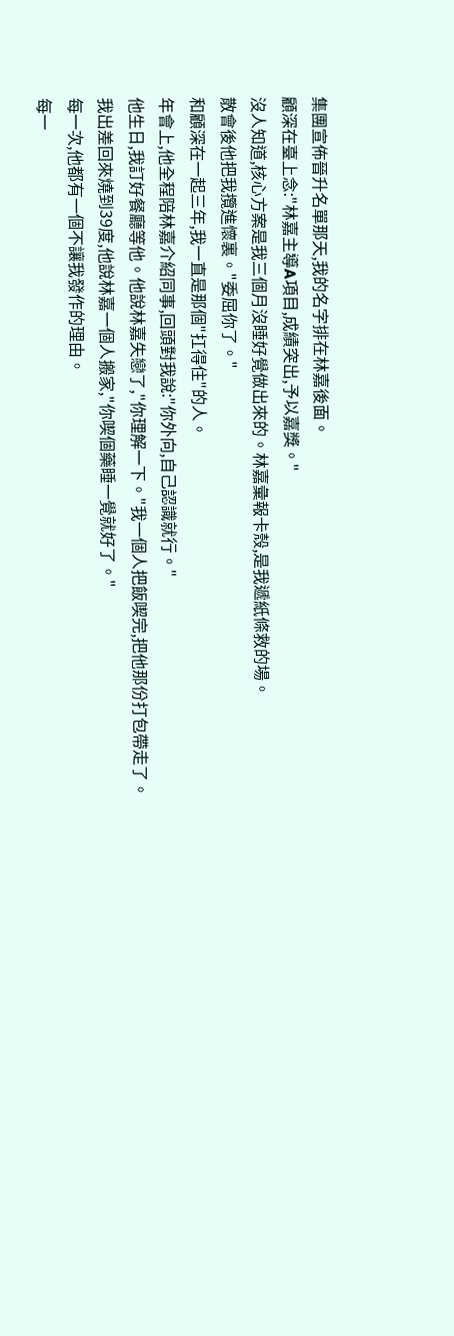集團宣佈晉升名單那天,我的名字排在林嘉後面。
顧深在臺上念:"林嘉主導A項目,成績突出,予以嘉獎。"
沒人知道,核心方案是我三個月沒睡好覺做出來的。林嘉彙報卡殼,是我遞紙條救的場。
散會後他把我攬進懷裏。"委屈你了。"
和顧深在一起三年,我一直是那個"扛得住"的人。
年會上,他全程陪林嘉介紹同事,回頭對我說:"你外向,自己認識就行。"
他生日,我訂好餐廳等他。他說林嘉失戀了,"你理解一下。"我一個人把飯喫完,把他那份打包帶走了。
我出差回來燒到39度,他說林嘉一個人搬家,"你喫個藥睡一覺就好了。"
每一次,他都有一個不讓我發作的理由。
每一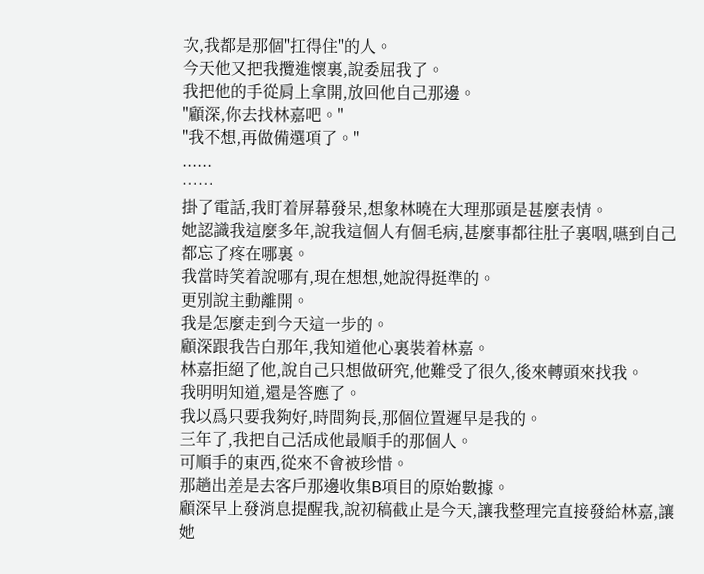次,我都是那個"扛得住"的人。
今天他又把我攬進懷裏,說委屈我了。
我把他的手從肩上拿開,放回他自己那邊。
"顧深,你去找林嘉吧。"
"我不想,再做備選項了。"
......
……
掛了電話,我盯着屏幕發呆,想象林曉在大理那頭是甚麼表情。
她認識我這麼多年,說我這個人有個毛病,甚麼事都往肚子裏咽,嚥到自己都忘了疼在哪裏。
我當時笑着說哪有,現在想想,她說得挺準的。
更別說主動離開。
我是怎麼走到今天這一步的。
顧深跟我告白那年,我知道他心裏裝着林嘉。
林嘉拒絕了他,說自己只想做研究,他難受了很久,後來轉頭來找我。
我明明知道,還是答應了。
我以爲只要我夠好,時間夠長,那個位置遲早是我的。
三年了,我把自己活成他最順手的那個人。
可順手的東西,從來不會被珍惜。
那趟出差是去客戶那邊收集B項目的原始數據。
顧深早上發消息提醒我,說初稿截止是今天,讓我整理完直接發給林嘉,讓她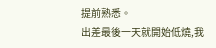提前熟悉。
出差最後一天就開始低燒,我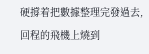硬撐着把數據整理完發過去,回程的飛機上燒到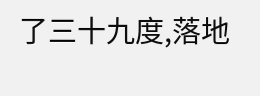了三十九度,落地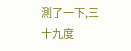測了一下,三十九度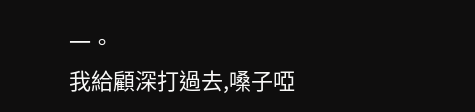一。
我給顧深打過去,嗓子啞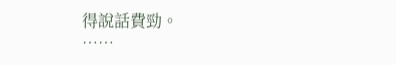得說話費勁。
……